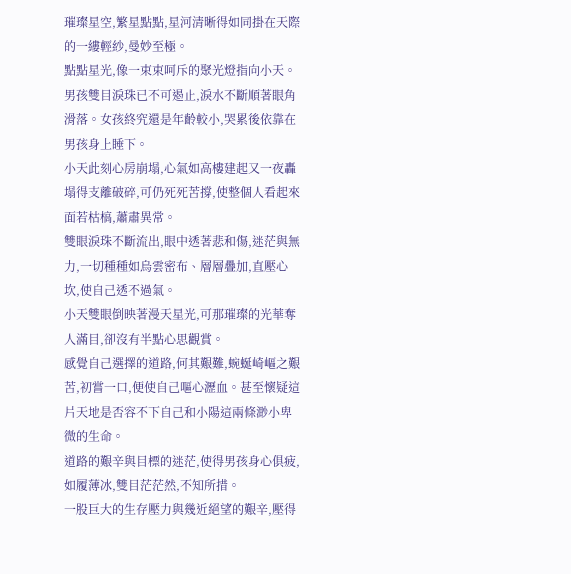璀璨星空,繁星點點,星河清晰得如同掛在天際的一縷輕紗,曼妙至極。
點點星光,像一束束呵斥的聚光燈指向小天。
男孩雙目淚珠已不可遏止,淚水不斷順著眼角滑落。女孩終究還是年齡較小,哭累後依靠在男孩身上睡下。
小天此刻心房崩塌,心氣如高樓建起又一夜轟塌得支離破碎,可仍死死苦撐,使整個人看起來面若枯槁,蕭肅異常。
雙眼淚珠不斷流出,眼中透著悲和傷,迷茫與無力,一切種種如烏雲密布、層層疊加,直壓心坎,使自己透不過氣。
小天雙眼倒映著漫天星光,可那璀璨的光華奪人滿目,卻沒有半點心思觀賞。
感覺自己選擇的道路,何其艱難,蜿蜒崎嶇之艱苦,初嘗一口,便使自己嘔心瀝血。甚至懷疑這片天地是否容不下自己和小陽這兩條渺小卑微的生命。
道路的艱辛與目標的迷茫,使得男孩身心俱疲,如履薄冰,雙目茫茫然,不知所措。
一股巨大的生存壓力與幾近絕望的艱辛,壓得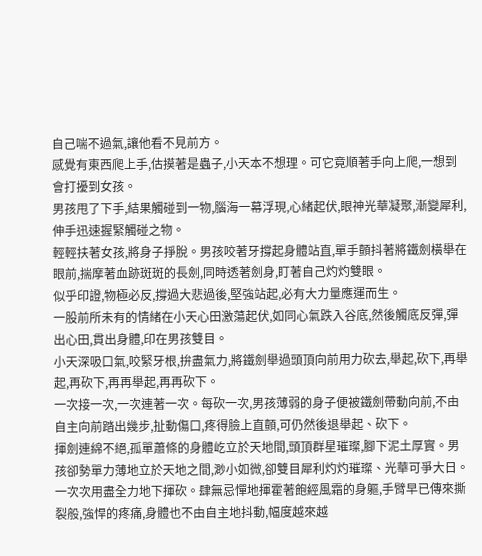自己喘不過氣,讓他看不見前方。
感覺有東西爬上手,估摸著是蟲子,小天本不想理。可它竟順著手向上爬,一想到會打擾到女孩。
男孩甩了下手,結果觸碰到一物,腦海一幕浮現,心緒起伏,眼神光華凝聚,漸變犀利,伸手迅速握緊觸碰之物。
輕輕扶著女孩,將身子掙脫。男孩咬著牙撐起身體站直,單手顫抖著將鐵劍橫舉在眼前,揣摩著血跡斑斑的長劍,同時透著劍身,盯著自己灼灼雙眼。
似乎印證,物極必反,撐過大悲過後,堅強站起,必有大力量應運而生。
一股前所未有的情緒在小天心田激蕩起伏,如同心氣跌入谷底,然後觸底反彈,彈出心田,貫出身體,印在男孩雙目。
小天深吸口氣,咬緊牙根,拚盡氣力,將鐵劍舉過頭頂向前用力砍去,舉起,砍下,再舉起,再砍下,再再舉起,再再砍下。
一次接一次,一次連著一次。每砍一次,男孩薄弱的身子便被鐵劍帶動向前,不由自主向前踏出幾步,扯動傷口,疼得臉上直顫,可仍然後退舉起、砍下。
揮劍連綿不絕,孤單蕭條的身體屹立於天地間,頭頂群星璀璨,腳下泥土厚實。男孩卻勢單力薄地立於天地之間,渺小如微,卻雙目犀利灼灼璀璨、光華可爭大日。
一次次用盡全力地下揮砍。肆無忌憚地揮霍著飽經風霜的身軀,手臂早已傳來撕裂般,強悍的疼痛,身體也不由自主地抖動,幅度越來越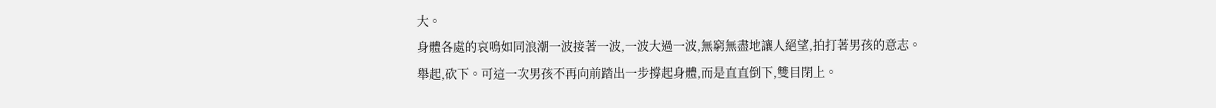大。
身體各處的哀鳴如同浪潮一波接著一波,一波大過一波,無窮無盡地讓人絕望,拍打著男孩的意志。
舉起,砍下。可這一次男孩不再向前踏出一步撐起身體,而是直直倒下,雙目閉上。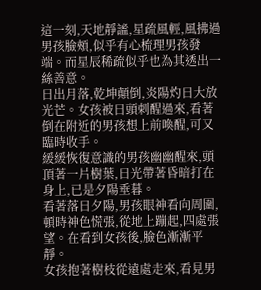這一刻,天地靜謐,星疏風輕,風拂過男孩臉頰,似乎有心梳理男孩發端。而星辰稀疏似乎也為其透出一絲善意。
日出月落,乾坤顛倒,炎陽灼日大放光芒。女孩被日頭刺醒過來,看著倒在附近的男孩想上前喚醒,可又臨時收手。
緩緩恢復意識的男孩幽幽醒來,頭頂著一片樹葉,日光帶著昏暗打在身上,已是夕陽垂暮。
看著落日夕陽,男孩眼神看向周圍,頓時神色慌張,從地上蹦起,四處張望。在看到女孩後,臉色漸漸平靜。
女孩抱著樹枝從遠處走來,看見男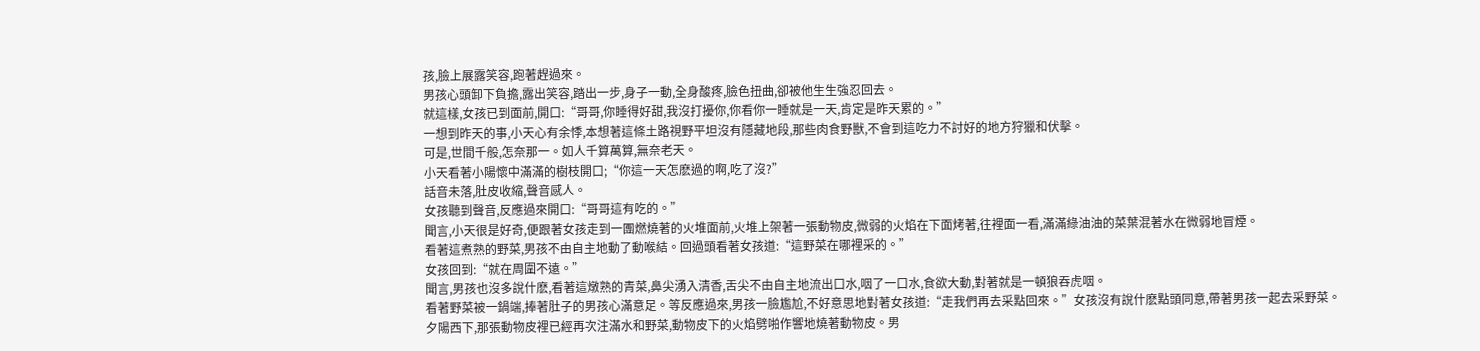孩,臉上展露笑容,跑著趕過來。
男孩心頭卸下負擔,露出笑容,踏出一步,身子一動,全身酸疼,臉色扭曲,卻被他生生強忍回去。
就這樣,女孩已到面前,開口:“哥哥,你睡得好甜,我沒打擾你,你看你一睡就是一天,肯定是昨天累的。”
一想到昨天的事,小天心有余悸,本想著這條土路視野平坦沒有隱藏地段,那些肉食野獸,不會到這吃力不討好的地方狩獵和伏擊。
可是,世間千般,怎奈那一。如人千算萬算,無奈老天。
小天看著小陽懷中滿滿的樹枝開口;“你這一天怎麽過的啊,吃了沒?”
話音未落,肚皮收縮,聲音感人。
女孩聽到聲音,反應過來開口:“哥哥這有吃的。”
聞言,小天很是好奇,便跟著女孩走到一團燃燒著的火堆面前,火堆上架著一張動物皮,微弱的火焰在下面烤著,往裡面一看,滿滿綠油油的菜葉混著水在微弱地冒煙。
看著這煮熟的野菜,男孩不由自主地動了動喉結。回過頭看著女孩道:“這野菜在哪裡采的。”
女孩回到:“就在周圍不遠。”
聞言,男孩也沒多說什麽,看著這燉熟的青菜,鼻尖湧入清香,舌尖不由自主地流出口水,咽了一口水,食欲大動,對著就是一頓狼吞虎咽。
看著野菜被一鍋端,捧著肚子的男孩心滿意足。等反應過來,男孩一臉尷尬,不好意思地對著女孩道:“走我們再去采點回來。”女孩沒有說什麽點頭同意,帶著男孩一起去采野菜。
夕陽西下,那張動物皮裡已經再次注滿水和野菜,動物皮下的火焰劈啪作響地燒著動物皮。男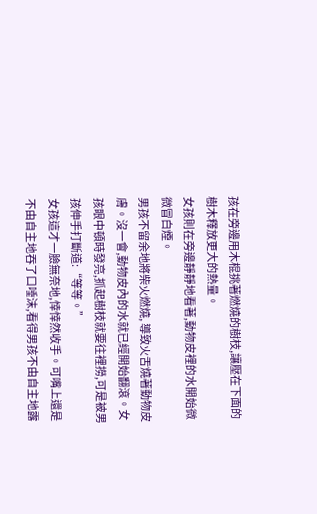孩在旁邊用木棍挑著燃燒的樹枝,讓壓在下面的樹木釋放更大的熱量。
女孩則在旁邊靜靜地看著,動物皮裡的水開始微微冒白煙。
男孩不留余地將柴火燃燒, 導致火舌燒著動物皮膚。沒一會,動物皮內的水就已經開始翻滾。女孩眼中頓時發亮,抓起樹枝就要往裡撈,可是被男孩伸手打斷道:“等等。”
女孩這才一臉無奈地,悻悻然收手。可嘴上還是不由自主地吞了口唾沫,看得男孩不由自主地露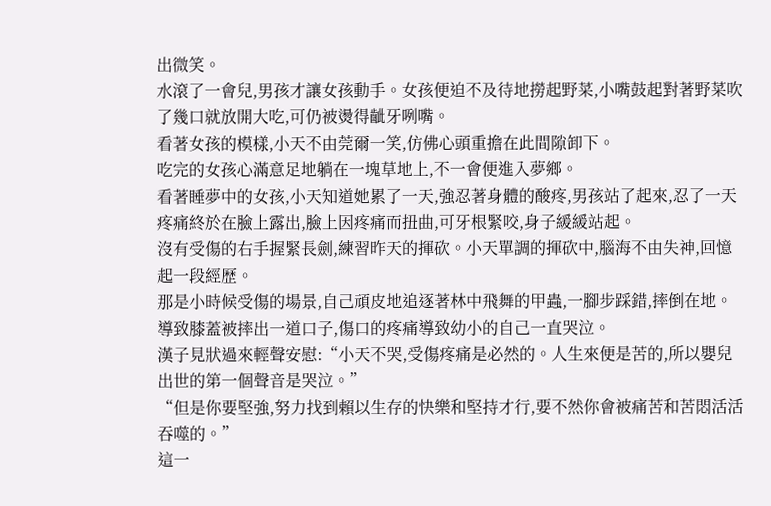出微笑。
水滾了一會兒,男孩才讓女孩動手。女孩便迫不及待地撈起野菜,小嘴鼓起對著野菜吹了幾口就放開大吃,可仍被燙得齜牙咧嘴。
看著女孩的模樣,小天不由莞爾一笑,仿佛心頭重擔在此間隙卸下。
吃完的女孩心滿意足地躺在一塊草地上,不一會便進入夢鄉。
看著睡夢中的女孩,小天知道她累了一天,強忍著身體的酸疼,男孩站了起來,忍了一天疼痛終於在臉上露出,臉上因疼痛而扭曲,可牙根緊咬,身子緩緩站起。
沒有受傷的右手握緊長劍,練習昨天的揮砍。小天單調的揮砍中,腦海不由失神,回憶起一段經歷。
那是小時候受傷的場景,自己頑皮地追逐著林中飛舞的甲蟲,一腳步踩錯,摔倒在地。
導致膝蓋被摔出一道口子,傷口的疼痛導致幼小的自己一直哭泣。
漢子見狀過來輕聲安慰:“小天不哭,受傷疼痛是必然的。人生來便是苦的,所以嬰兒出世的第一個聲音是哭泣。”
“但是你要堅強,努力找到賴以生存的快樂和堅持才行,要不然你會被痛苦和苦悶活活吞噬的。”
這一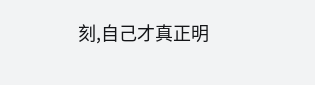刻,自己才真正明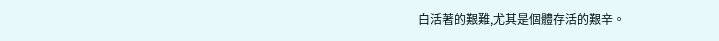白活著的艱難,尤其是個體存活的艱辛。